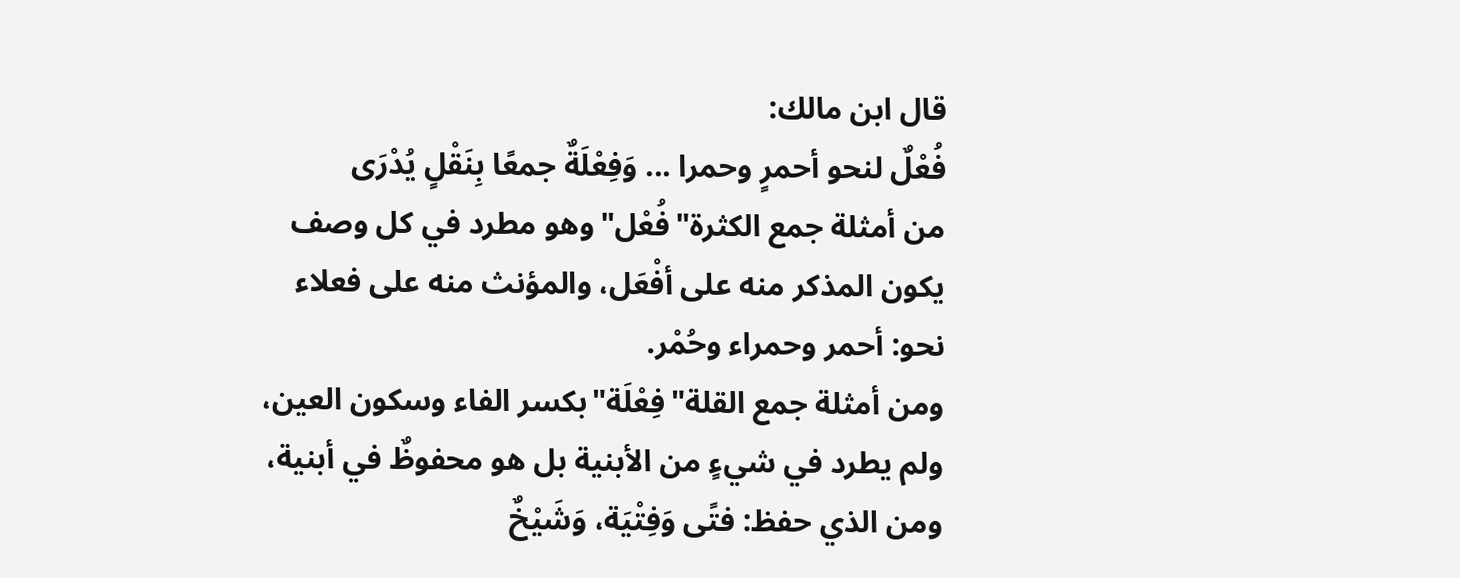قال ابن مالك:
فُعْلٌ لنحو أحمرٍ وحمرا ... وَفِعْلَةٌ جمعًا بِنَقْلٍ يُدْرَى
من أمثلة جمع الكثرة"فُعْل"وهو مطرد في كل وصف يكون المذكر منه على أفْعَل، والمؤنث منه على فعلاء نحو: أحمر وحمراء وحُمْر.
ومن أمثلة جمع القلة"فِعْلَة"بكسر الفاء وسكون العين، ولم يطرد في شيءٍ من الأبنية بل هو محفوظٌ في أبنية، ومن الذي حفظ: فتًى وَفِتْيَة، وَشَيْخٌ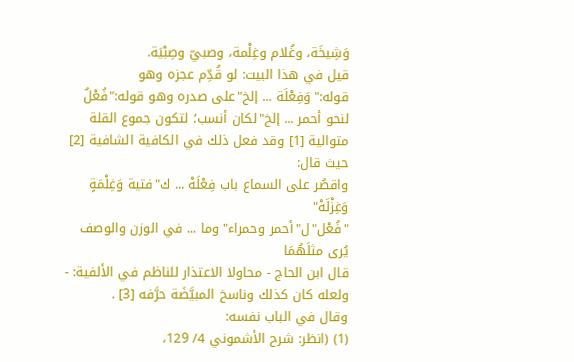وَشِيخَة، وغُلام وغِلْمة، وصبيّ وصِبْيَة.
قيل في هذا البيت: لو قُدِّم عجزه وهو قوله:"وَفِعْلَة ... إلخ"على صدره وهو قوله:"فُعْلٌ لنحو أحمر ... إلخ"لكان أنسب؛ لتكون جموع القلة متوالية [1] وقد فعل ذلك في الكافية الشافية [2] حيث قال:
واقصُر على السماع باب فِعْلَهْ ... ك"فتية وَغِلْمَةٍ وَغِزْلَهْ"
"فُعْل"ل"أحمر وحمراء"وما ... في الوزن والوصف يُرى مثلَهُمَا
قال ابن الحاج - محاولا الاعتذار للناظم في الألفية: - ولعله كان كذلك وناسخ المبيَّضَة حرَّفه [3] .
وقال في الباب نفسه:
(1) (انظر: شرح الأشموني 4/ 129،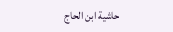حاشية ابن الحاج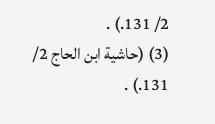2/ 131.) .
(3) (حاشية ابن الحاج 2/ 131.) .